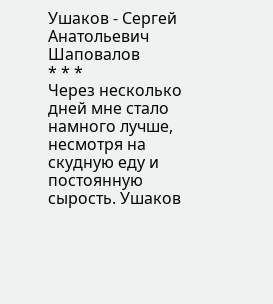Ушаков - Сергей Анатольевич Шаповалов
* * *
Через несколько дней мне стало намного лучше, несмотря на скудную еду и постоянную сырость. Ушаков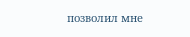позволил мне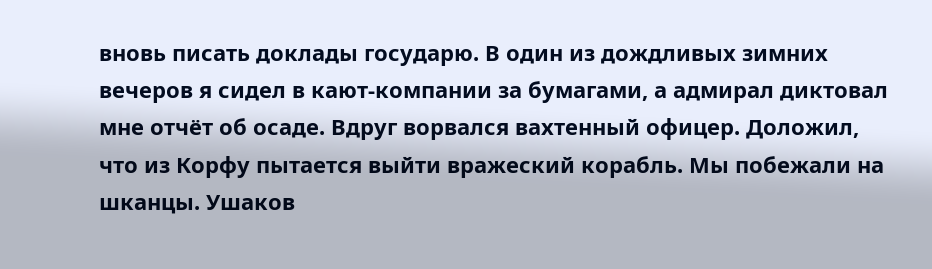вновь писать доклады государю. В один из дождливых зимних вечеров я сидел в кают-компании за бумагами, а адмирал диктовал мне отчёт об осаде. Вдруг ворвался вахтенный офицер. Доложил, что из Корфу пытается выйти вражеский корабль. Мы побежали на шканцы. Ушаков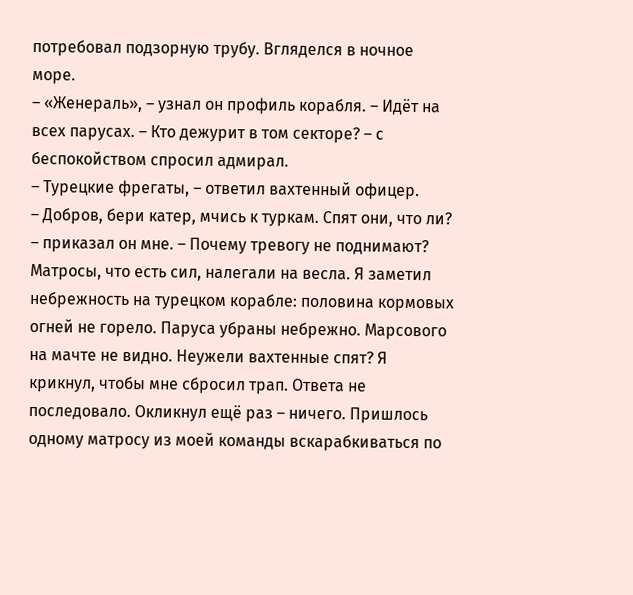потребовал подзорную трубу. Вгляделся в ночное море.
– «Женераль», – узнал он профиль корабля. – Идёт на всех парусах. – Кто дежурит в том секторе? – с беспокойством спросил адмирал.
– Турецкие фрегаты, – ответил вахтенный офицер.
– Добров, бери катер, мчись к туркам. Спят они, что ли? – приказал он мне. – Почему тревогу не поднимают?
Матросы, что есть сил, налегали на весла. Я заметил небрежность на турецком корабле: половина кормовых огней не горело. Паруса убраны небрежно. Марсового на мачте не видно. Неужели вахтенные спят? Я крикнул, чтобы мне сбросил трап. Ответа не последовало. Окликнул ещё раз – ничего. Пришлось одному матросу из моей команды вскарабкиваться по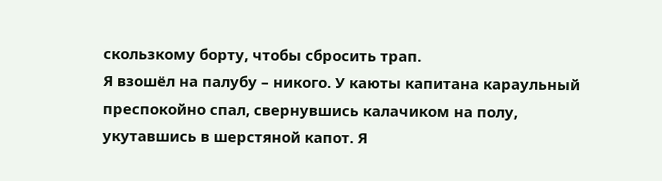скользкому борту, чтобы сбросить трап.
Я взошёл на палубу – никого. У каюты капитана караульный преспокойно спал, свернувшись калачиком на полу, укутавшись в шерстяной капот. Я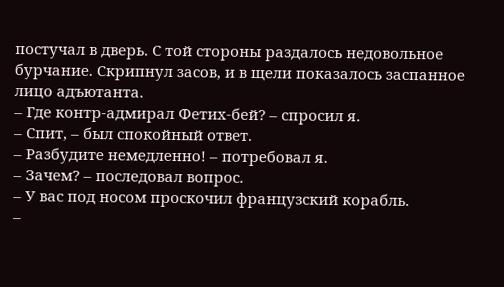постучал в дверь. С той стороны раздалось недовольное бурчание. Скрипнул засов, и в щели показалось заспанное лицо адъютанта.
– Где контр-адмирал Фетих-бей? – спросил я.
– Спит, – был спокойный ответ.
– Разбудите немедленно! – потребовал я.
– Зачем? – последовал вопрос.
– У вас под носом проскочил французский корабль.
–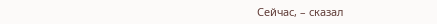Сейчас, – сказал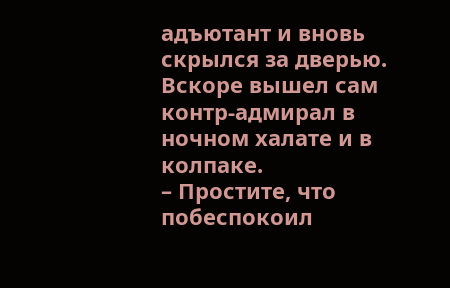адъютант и вновь скрылся за дверью.
Вскоре вышел сам контр-адмирал в ночном халате и в колпаке.
– Простите, что побеспокоил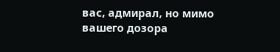вас, адмирал, но мимо вашего дозора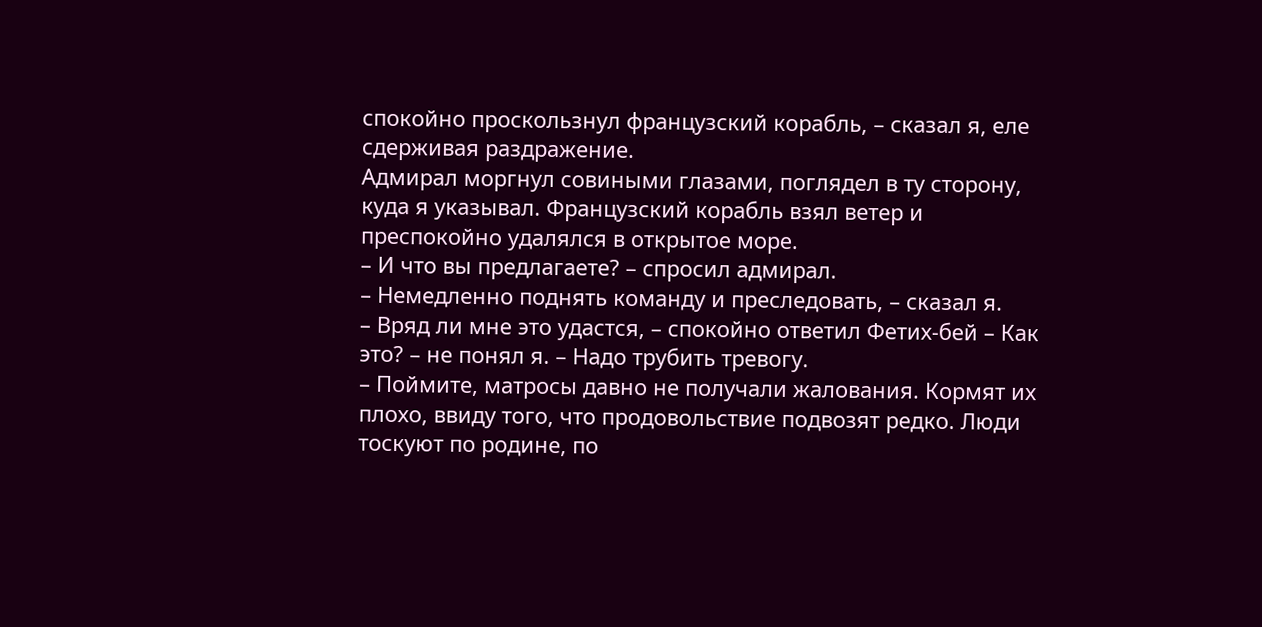спокойно проскользнул французский корабль, – сказал я, еле сдерживая раздражение.
Адмирал моргнул совиными глазами, поглядел в ту сторону, куда я указывал. Французский корабль взял ветер и преспокойно удалялся в открытое море.
– И что вы предлагаете? – спросил адмирал.
– Немедленно поднять команду и преследовать, – сказал я.
– Вряд ли мне это удастся, – спокойно ответил Фетих-бей – Как это? – не понял я. – Надо трубить тревогу.
– Поймите, матросы давно не получали жалования. Кормят их плохо, ввиду того, что продовольствие подвозят редко. Люди тоскуют по родине, по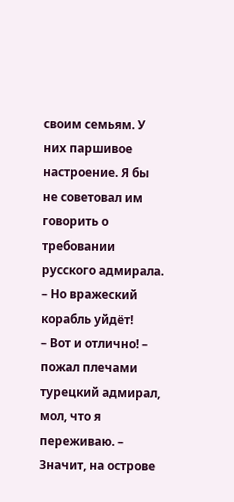своим семьям. У них паршивое настроение. Я бы не советовал им говорить о требовании русского адмирала.
– Но вражеский корабль уйдёт!
– Вот и отлично! – пожал плечами турецкий адмирал, мол, что я переживаю. – Значит, на острове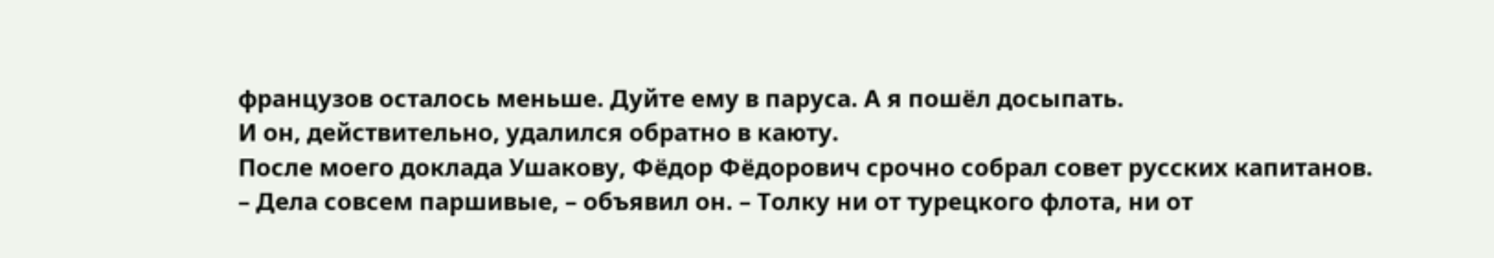французов осталось меньше. Дуйте ему в паруса. А я пошёл досыпать.
И он, действительно, удалился обратно в каюту.
После моего доклада Ушакову, Фёдор Фёдорович срочно собрал совет русских капитанов.
– Дела совсем паршивые, – объявил он. – Толку ни от турецкого флота, ни от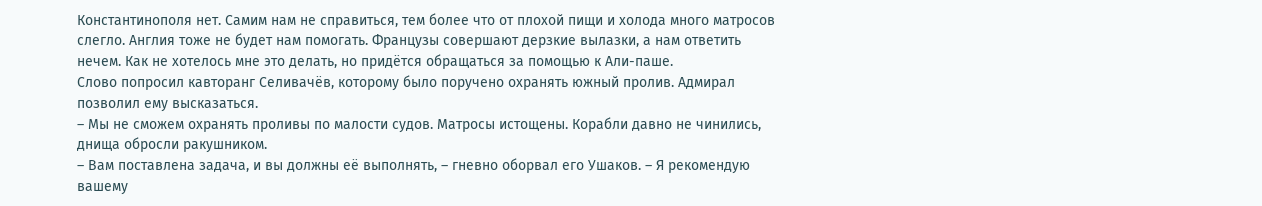Константинополя нет. Самим нам не справиться, тем более что от плохой пищи и холода много матросов слегло. Англия тоже не будет нам помогать. Французы совершают дерзкие вылазки, а нам ответить нечем. Как не хотелось мне это делать, но придётся обращаться за помощью к Али-паше.
Слово попросил кавторанг Селивачёв, которому было поручено охранять южный пролив. Адмирал позволил ему высказаться.
– Мы не сможем охранять проливы по малости судов. Матросы истощены. Корабли давно не чинились, днища обросли ракушником.
– Вам поставлена задача, и вы должны её выполнять, – гневно оборвал его Ушаков. – Я рекомендую вашему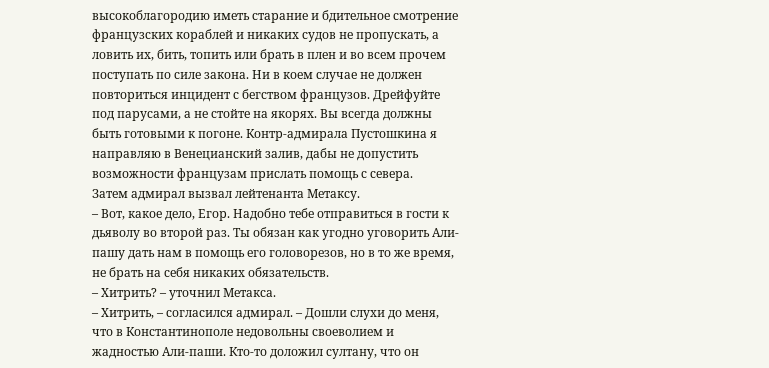высокоблагородию иметь старание и бдительное смотрение французских кораблей и никаких судов не пропускать, а ловить их, бить, топить или брать в плен и во всем прочем поступать по силе закона. Ни в коем случае не должен повториться инцидент с бегством французов. Дрейфуйте под парусами, а не стойте на якорях. Вы всегда должны быть готовыми к погоне. Контр-адмирала Пустошкина я направляю в Венецианский залив, дабы не допустить возможности французам прислать помощь с севера.
Затем адмирал вызвал лейтенанта Метаксу.
– Вот, какое дело, Егор. Надобно тебе отправиться в гости к дьяволу во второй раз. Ты обязан как угодно уговорить Али-пашу дать нам в помощь его головорезов, но в то же время, не брать на себя никаких обязательств.
– Хитрить? – уточнил Метакса.
– Хитрить, – согласился адмирал. – Дошли слухи до меня, что в Константинополе недовольны своеволием и жадностью Али-паши. Кто-то доложил султану, что он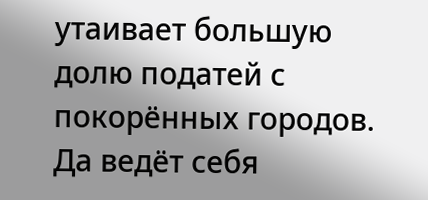утаивает большую долю податей с покорённых городов. Да ведёт себя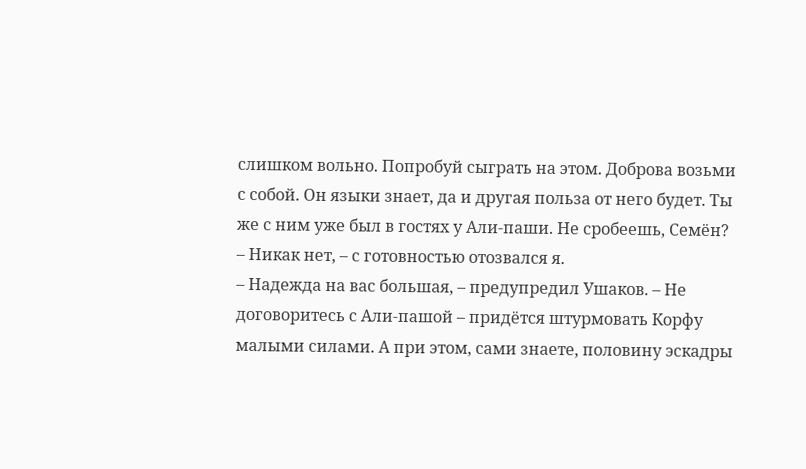слишком вольно. Попробуй сыграть на этом. Доброва возьми с собой. Он языки знает, да и другая польза от него будет. Ты же с ним уже был в гостях у Али-паши. Не сробеешь, Семён?
– Никак нет, – с готовностью отозвался я.
– Надежда на вас большая, – предупредил Ушаков. – Не договоритесь с Али-пашой – придётся штурмовать Корфу малыми силами. А при этом, сами знаете, половину эскадры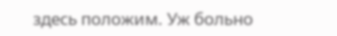здесь положим. Уж больно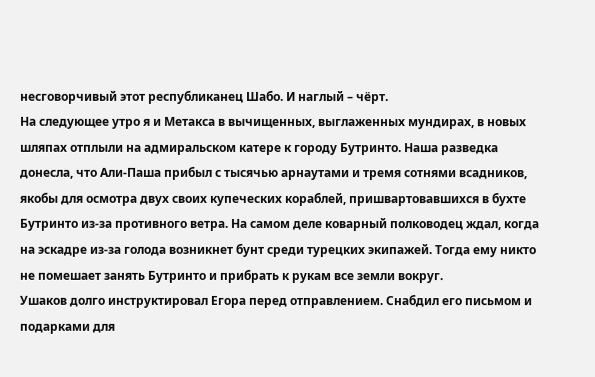несговорчивый этот республиканец Шабо. И наглый – чёрт.
На следующее утро я и Метакса в вычищенных, выглаженных мундирах, в новых шляпах отплыли на адмиральском катере к городу Бутринто. Наша разведка донесла, что Али-Паша прибыл с тысячью арнаутами и тремя сотнями всадников, якобы для осмотра двух своих купеческих кораблей, пришвартовавшихся в бухте Бутринто из-за противного ветра. На самом деле коварный полководец ждал, когда на эскадре из-за голода возникнет бунт среди турецких экипажей. Тогда ему никто не помешает занять Бутринто и прибрать к рукам все земли вокруг.
Ушаков долго инструктировал Егора перед отправлением. Снабдил его письмом и подарками для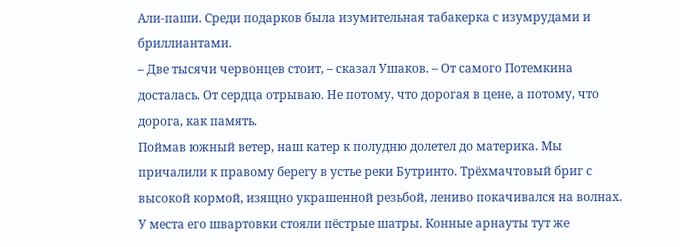Али-паши. Среди подарков была изумительная табакерка с изумрудами и бриллиантами.
– Две тысячи червонцев стоит, – сказал Ушаков. – От самого Потемкина досталась. От сердца отрываю. Не потому, что дорогая в цене, а потому, что дорога, как память.
Поймав южный ветер, наш катер к полудню долетел до материка. Мы причалили к правому берегу в устье реки Бутринто. Трёхмачтовый бриг с высокой кормой, изящно украшенной резьбой, лениво покачивался на волнах. У места его швартовки стояли пёстрые шатры. Конные арнауты тут же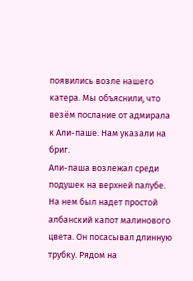появились возле нашего катера. Мы объяснили, что везём послание от адмирала к Али-паше. Нам указали на бриг.
Али-паша возлежал среди подушек на верхней палубе. На нем был надет простой албанский капот малинового цвета. Он посасывал длинную трубку. Рядом на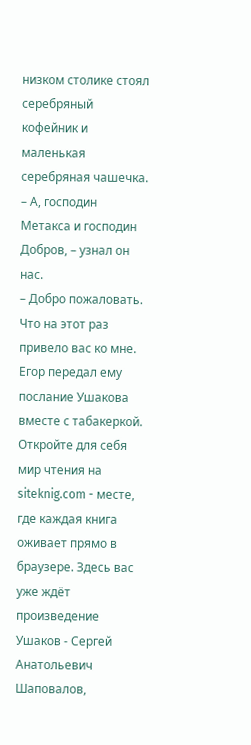низком столике стоял серебряный кофейник и маленькая серебряная чашечка.
– А, господин Метакса и господин Добров, – узнал он нас.
– Добро пожаловать. Что на этот раз привело вас ко мне.
Егор передал ему послание Ушакова вместе с табакеркой.
Откройте для себя мир чтения на siteknig.com - месте, где каждая книга оживает прямо в браузере. Здесь вас уже ждёт произведение Ушаков - Сергей Анатольевич Шаповалов,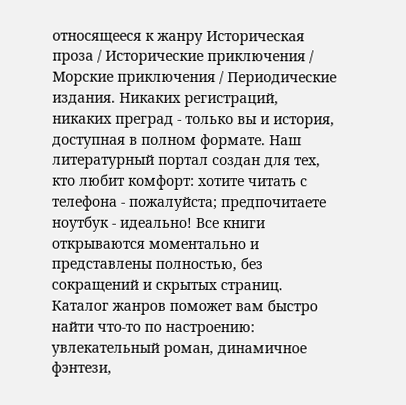относящееся к жанру Историческая проза / Исторические приключения / Морские приключения / Периодические издания. Никаких регистраций, никаких преград - только вы и история, доступная в полном формате. Наш литературный портал создан для тех, кто любит комфорт: хотите читать с телефона - пожалуйста; предпочитаете ноутбук - идеально! Все книги открываются моментально и представлены полностью, без сокращений и скрытых страниц. Каталог жанров поможет вам быстро найти что-то по настроению: увлекательный роман, динамичное фэнтези,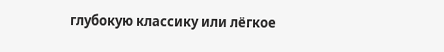глубокую классику или лёгкое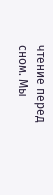чтение перед сном. Мы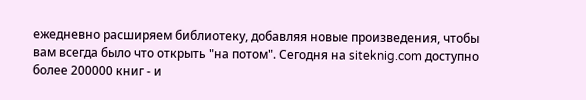ежедневно расширяем библиотеку, добавляя новые произведения, чтобы вам всегда было что открыть "на потом". Сегодня на siteknig.com доступно более 200000 книг - и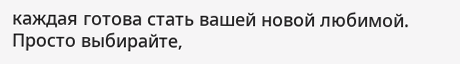каждая готова стать вашей новой любимой. Просто выбирайте,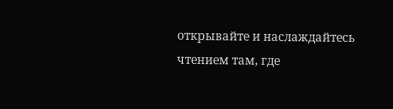открывайте и наслаждайтесь чтением там, где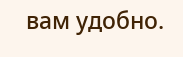вам удобно.